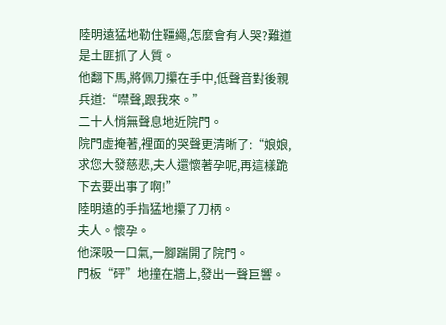陸明遠猛地勒住韁繩,怎麼會有人哭?難道是土匪抓了人質。
他翻下馬,將佩刀攥在手中,低聲音對後親兵道:“噤聲,跟我來。”
二十人悄無聲息地近院門。
院門虛掩著,裡面的哭聲更清晰了:“娘娘,求您大發慈悲,夫人還懷著孕呢,再這樣跪下去要出事了啊!”
陸明遠的手指猛地攥了刀柄。
夫人。懷孕。
他深吸一口氣,一腳踹開了院門。
門板“砰”地撞在牆上,發出一聲巨響。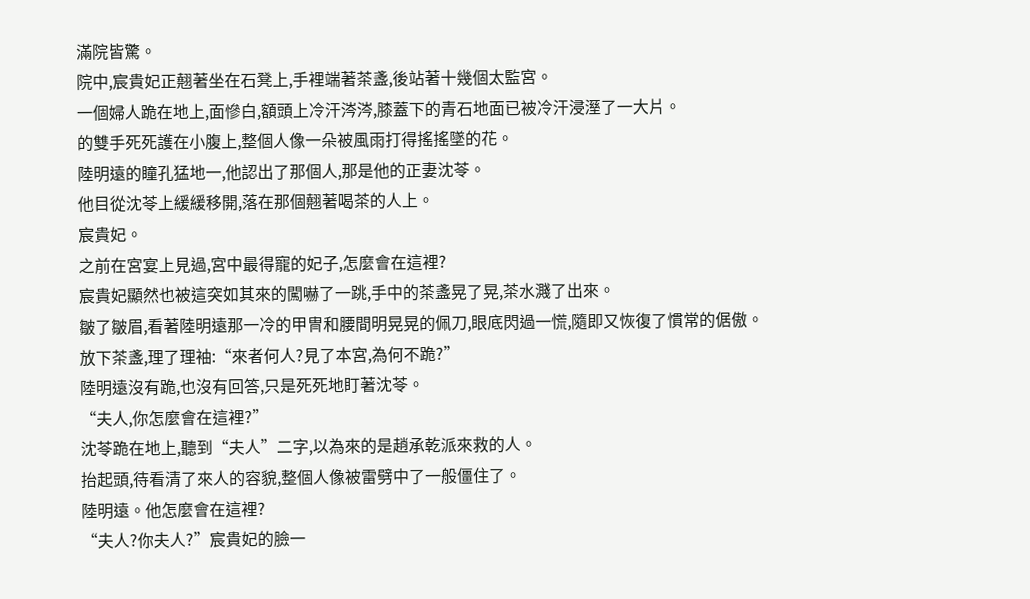滿院皆驚。
院中,宸貴妃正翹著坐在石凳上,手裡端著茶盞,後站著十幾個太監宮。
一個婦人跪在地上,面慘白,額頭上冷汗涔涔,膝蓋下的青石地面已被冷汗浸溼了一大片。
的雙手死死護在小腹上,整個人像一朵被風雨打得搖搖墜的花。
陸明遠的瞳孔猛地一,他認出了那個人,那是他的正妻沈苓。
他目從沈苓上緩緩移開,落在那個翹著喝茶的人上。
宸貴妃。
之前在宮宴上見過,宮中最得寵的妃子,怎麼會在這裡?
宸貴妃顯然也被這突如其來的闖嚇了一跳,手中的茶盞晃了晃,茶水濺了出來。
皺了皺眉,看著陸明遠那一冷的甲冑和腰間明晃晃的佩刀,眼底閃過一慌,隨即又恢復了慣常的倨傲。
放下茶盞,理了理袖:“來者何人?見了本宮,為何不跪?”
陸明遠沒有跪,也沒有回答,只是死死地盯著沈苓。
“夫人,你怎麼會在這裡?”
沈苓跪在地上,聽到“夫人”二字,以為來的是趙承乾派來救的人。
抬起頭,待看清了來人的容貌,整個人像被雷劈中了一般僵住了。
陸明遠。他怎麼會在這裡?
“夫人?你夫人?”宸貴妃的臉一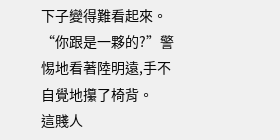下子變得難看起來。
“你跟是一夥的?”警惕地看著陸明遠,手不自覺地攥了椅背。
這賤人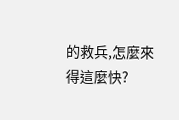的救兵,怎麼來得這麼快?